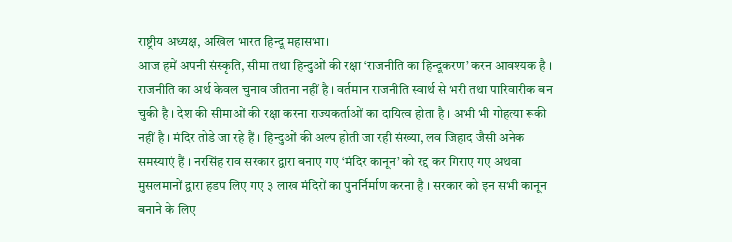राष्ट्रीय अध्यक्ष, अखिल भारत हिन्दू महासभा।
आज हमें अपनी संस्कृति, सीमा तथा हिन्दुओं की रक्षा ‘राजनीति का हिन्दूकरण’ करन आवश्यक है । राजनीति का अर्थ केवल चुनाव जीतना नहीं है । वर्तमान राजनीति स्वार्थ से भरी तथा पारिवारीक बन चुकी है । देश की सीमाओं की रक्षा करना राज्यकर्ताओं का दायित्व होता है । अभी भी गोहत्या रूकी नहीं है । मंदिर तोडे जा रहे हैं । हिन्दुओं की अल्प होती जा रही संख्या, लव जिहाद जैसी अनेक समस्याएं हैं । नरसिंह राव सरकार द्वारा बनाए गए ‘मंदिर कानून’ को रद्द कर गिराए गए अथवा मुसलमानों द्वारा हडप लिए गए ३ लाख मंदिरों का पुनर्निर्माण करना है । सरकार को इन सभी कानून बनाने के लिए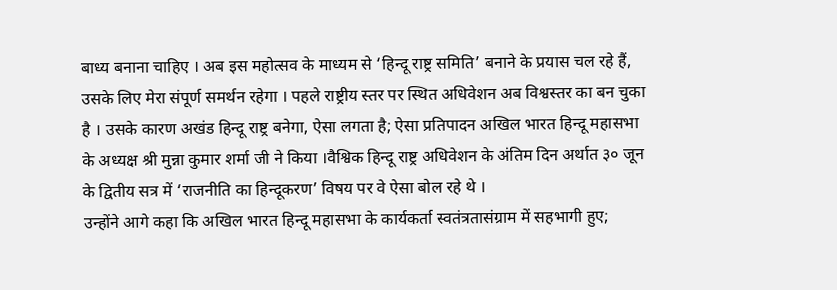बाध्य बनाना चाहिए । अब इस महोत्सव के माध्यम से ‘हिन्दू राष्ट्र समिति’ बनाने के प्रयास चल रहे हैं, उसके लिए मेरा संपूर्ण समर्थन रहेगा । पहले राष्ट्रीय स्तर पर स्थित अधिवेशन अब विश्वस्तर का बन चुका है । उसके कारण अखंड हिन्दू राष्ट्र बनेगा, ऐसा लगता है; ऐसा प्रतिपादन अखिल भारत हिन्दू महासभा के अध्यक्ष श्री मुन्ना कुमार शर्मा जी ने किया ।वैश्विक हिन्दू राष्ट्र अधिवेशन के अंतिम दिन अर्थात ३० जून के द्वितीय सत्र में ‘राजनीति का हिन्दूकरण’ विषय पर वे ऐसा बोल रहे थे ।
उन्होंने आगे कहा कि अखिल भारत हिन्दू महासभा के कार्यकर्ता स्वतंत्रतासंग्राम में सहभागी हुए;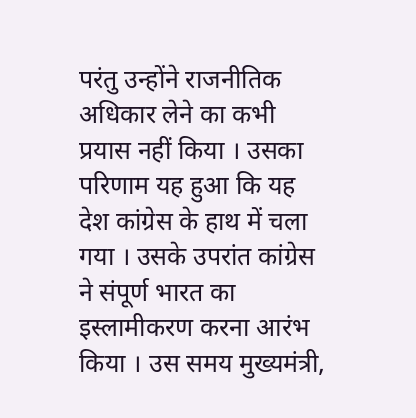परंतु उन्होंने राजनीतिक अधिकार लेने का कभी प्रयास नहीं किया । उसका परिणाम यह हुआ कि यह देश कांग्रेस के हाथ में चला गया । उसके उपरांत कांग्रेस ने संपूर्ण भारत का इस्लामीकरण करना आरंभ किया । उस समय मुख्यमंत्री,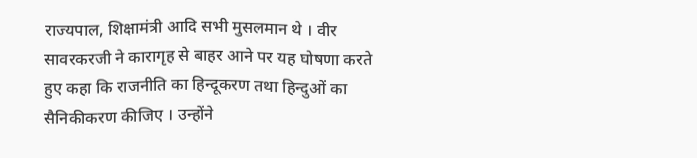राज्यपाल, शिक्षामंत्री आदि सभी मुसलमान थे । वीर सावरकरजी ने कारागृह से बाहर आने पर यह घोषणा करते हुए कहा कि राजनीति का हिन्दूकरण तथा हिन्दुओं का सैनिकीकरण कीजिए । उन्होंने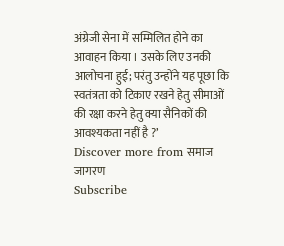अंग्रेजी सेना में सम्मिलित होने का आवाहन किया । उसके लिए उनकी आलोचना हुई; परंतु उन्होंने यह पूछा कि स्वतंत्रता को टिकाए रखने हेतु सीमाओं की रक्षा करने हेतु क्या सैनिकों की आवश्यकता नहीं है ?’
Discover more from समाज जागरण
Subscribe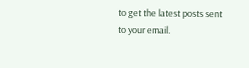to get the latest posts sent to your email.